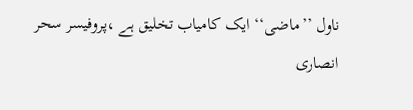ناول ’’ماضی‘‘ ایک کامیاب تخلیق ہے ،پروفیسر سحر انصاری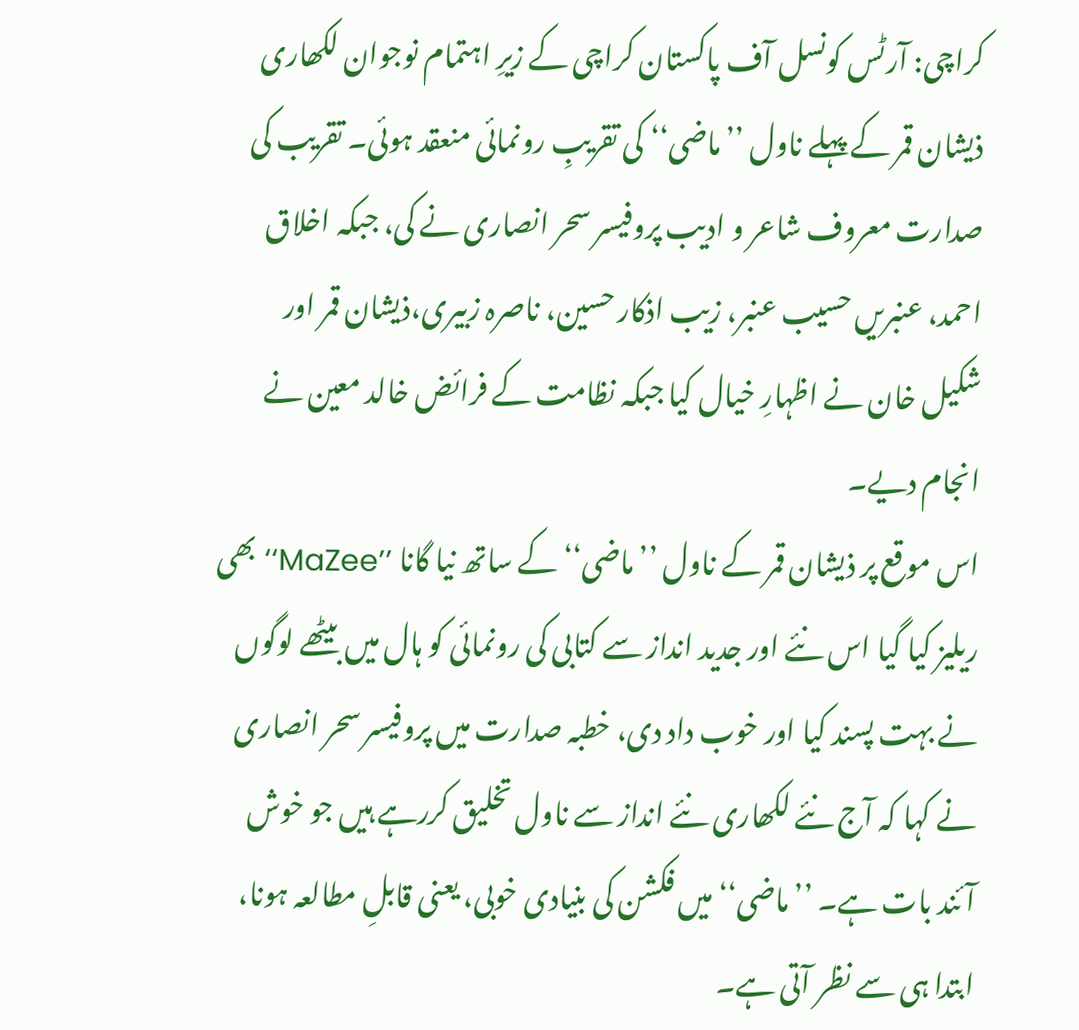کراچی: آرٹس کونسل آف پاکستان کراچی کے زیرِ اہتمام نوجوان لکھاری ذیشان قمر کے پہلے ناول ’’ماضی‘‘ کی تقریبِ رونمائی منعقد ہوئی۔ تقریب کی صدارت معروف شاعر و ادیب پروفیسر سحر انصاری نے کی، جبکہ اخلاق احمد، عنبریں حسیب عنبر، زیب اذکار حسین، ناصرہ زبیری،ذیشان قمر اور شکیل خان نے اظہارِ خیال کیا جبکہ نظامت کے فرائض خالد معین نے انجام دیے۔
اس موقع پر ذیشان قمر کے ناول ’’ماضی‘‘ کے ساتھ نیا گانا ’’MaZee‘‘ بھی ریلیز کیا گیا اس نئے اور جدید انداز سے کتابی کی رونمائی کو ہال میں بیٹھے لوگوں نے بہت پسند کیا اور خوب داد دی، خطبہ صدارت میں پروفیسر سحر انصاری نے کہا کہ آج نئے لکھاری نئے انداز سے ناول تخلیق کررہے ہیں جو خوش آئند بات ہے۔ ’’ماضی‘‘ میں فکشن کی بنیادی خوبی، یعنی قابلِ مطالعہ ہونا، ابتدا ہی سے نظر آتی ہے۔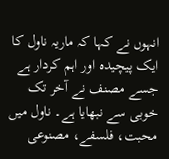انہوں نے کہا کہ ماریہ ناول کا ایک پیچیدہ اور اہم کردار ہے جسے مصنف نے آخر تک خوبی سے نبھایا ہے۔ ناول میں محبت، فلسفے، مصنوعی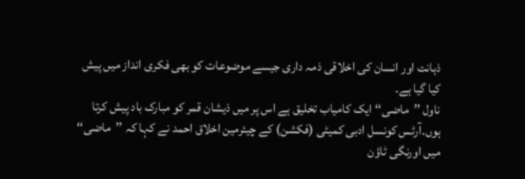ذہانت اور انسان کی اخلاقی ذمہ داری جیسے موضوعات کو بھی فکری انداز میں پیش کیا گیا ہے۔
ناول ’’ماضی‘‘ ایک کامیاب تخلیق ہے اس پر میں ذیشان قمر کو مبارک باد پیش کرتا ہوں۔آرٹس کونسل ادبی کمیٹی (فکشن) کے چیئرمین اخلاق احمد نے کہا کہ ’’ماضی‘‘ میں اورنگی ٹاؤن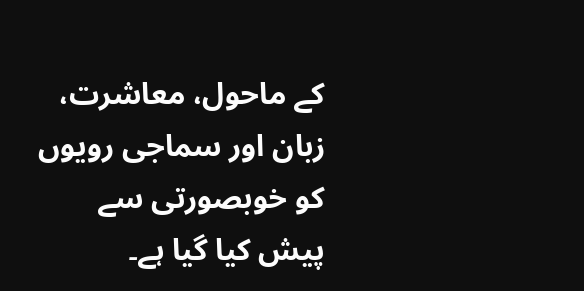کے ماحول، معاشرت، زبان اور سماجی رویوں کو خوبصورتی سے پیش کیا گیا ہے۔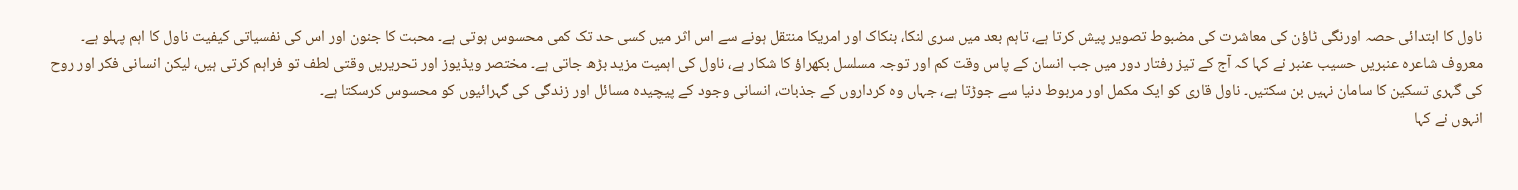ناول کا ابتدائی حصہ اورنگی ٹاؤن کی معاشرت کی مضبوط تصویر پیش کرتا ہے، تاہم بعد میں سری لنکا، بنکاک اور امریکا منتقل ہونے سے اس اثر میں کسی حد تک کمی محسوس ہوتی ہے۔ محبت کا جنون اور اس کی نفسیاتی کیفیت ناول کا اہم پہلو ہے۔
معروف شاعرہ عنبریں حسیب عنبر نے کہا کہ آج کے تیز رفتار دور میں جب انسان کے پاس وقت کم اور توجہ مسلسل بکھراؤ کا شکار ہے، ناول کی اہمیت مزید بڑھ جاتی ہے۔ مختصر ویڈیوز اور تحریریں وقتی لطف تو فراہم کرتی ہیں، لیکن انسانی فکر اور روح کی گہری تسکین کا سامان نہیں بن سکتیں۔ ناول قاری کو ایک مکمل اور مربوط دنیا سے جوڑتا ہے، جہاں وہ کرداروں کے جذبات، انسانی وجود کے پیچیدہ مسائل اور زندگی کی گہرائیوں کو محسوس کرسکتا ہے۔
انہوں نے کہا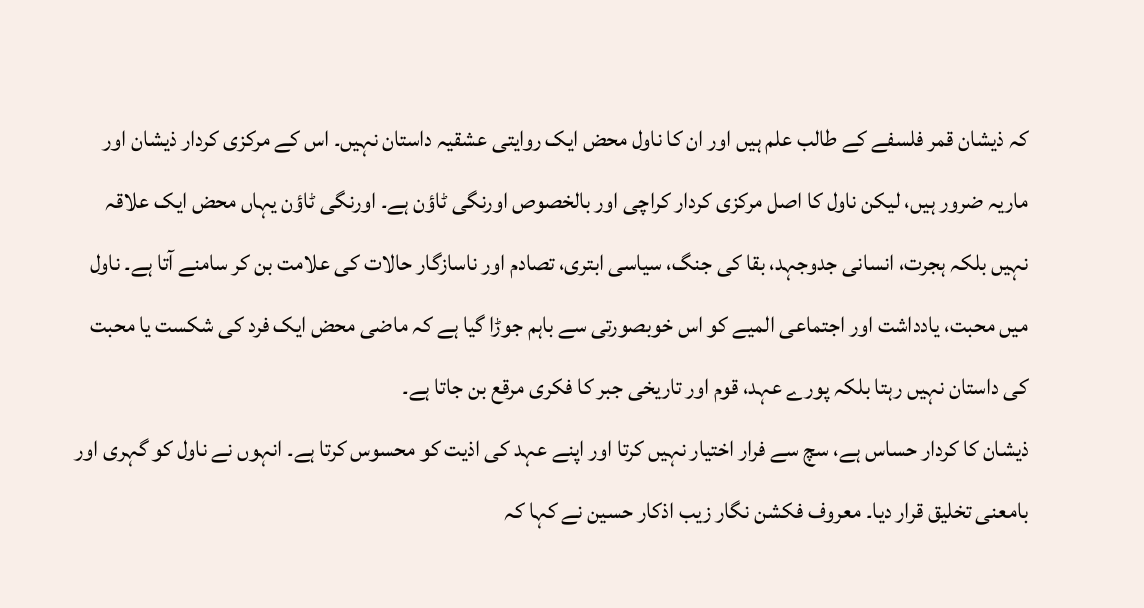کہ ذیشان قمر فلسفے کے طالب علم ہیں اور ان کا ناول محض ایک روایتی عشقیہ داستان نہیں۔ اس کے مرکزی کردار ذیشان اور ماریہ ضرور ہیں، لیکن ناول کا اصل مرکزی کردار کراچی اور بالخصوص اورنگی ٹاؤن ہے۔ اورنگی ٹاؤن یہاں محض ایک علاقہ نہیں بلکہ ہجرت، انسانی جدوجہد، بقا کی جنگ، سیاسی ابتری، تصادم اور ناسازگار حالات کی علامت بن کر سامنے آتا ہے۔ ناول میں محبت، یادداشت اور اجتماعی المیے کو اس خوبصورتی سے باہم جوڑا گیا ہے کہ ماضی محض ایک فرد کی شکست یا محبت کی داستان نہیں رہتا بلکہ پورے عہد، قوم اور تاریخی جبر کا فکری مرقع بن جاتا ہے۔
ذیشان کا کردار حساس ہے، سچ سے فرار اختیار نہیں کرتا اور اپنے عہد کی اذیت کو محسوس کرتا ہے۔ انہوں نے ناول کو گہری اور بامعنی تخلیق قرار دیا۔ معروف فکشن نگار زیب اذکار حسین نے کہا کہ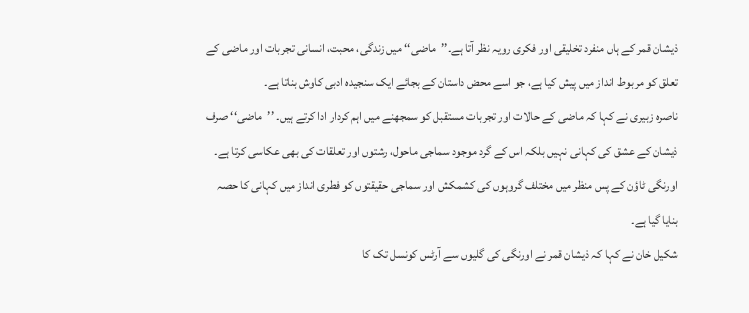ذیشان قمر کے ہاں منفرد تخلیقی اور فکری رویہ نظر آتا ہے۔’’ماضی‘‘ میں زندگی، محبت، انسانی تجربات اور ماضی کے تعلق کو مربوط انداز میں پیش کیا ہے، جو اسے محض داستان کے بجائے ایک سنجیدہ ادبی کاوش بناتا ہے۔
ناصرہ زبیری نے کہا کہ ماضی کے حالات اور تجربات مستقبل کو سمجھنے میں اہم کردار ادا کرتے ہیں۔ ’’ماضی‘‘ صرف ذیشان کے عشق کی کہانی نہیں بلکہ اس کے گرد موجود سماجی ماحول، رشتوں اور تعلقات کی بھی عکاسی کرتا ہے۔ اورنگی ٹاؤن کے پس منظر میں مختلف گروہوں کی کشمکش اور سماجی حقیقتوں کو فطری انداز میں کہانی کا حصہ بنایا گیا ہے۔
شکیل خان نے کہا کہ ذیشان قمر نے اورنگی کی گلیوں سے آرٹس کونسل تک کا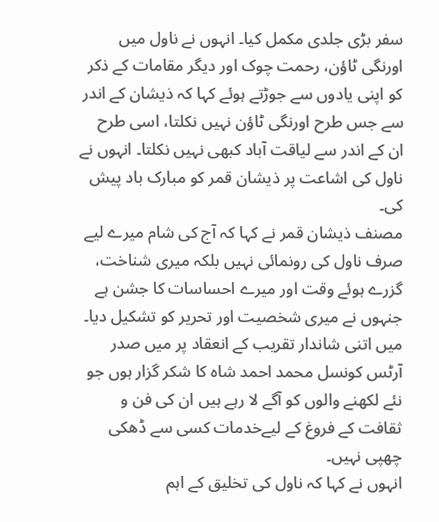سفر بڑی جلدی مکمل کیا۔ انہوں نے ناول میں اورنگی ٹاؤن، رحمت چوک اور دیگر مقامات کے ذکر کو اپنی یادوں سے جوڑتے ہوئے کہا کہ ذیشان کے اندر سے جس طرح اورنگی ٹاؤن نہیں نکلتا، اسی طرح ان کے اندر سے لیاقت آباد کبھی نہیں نکلتا۔ انہوں نے ناول کی اشاعت پر ذیشان قمر کو مبارک باد پیش کی۔
مصنف ذیشان قمر نے کہا کہ آج کی شام میرے لیے صرف ناول کی رونمائی نہیں بلکہ میری شناخت، گزرے ہوئے وقت اور میرے احساسات کا جشن ہے جنہوں نے میری شخصیت اور تحریر کو تشکیل دیا۔ میں اتنی شاندار تقریب کے انعقاد پر میں صدر آرٹس کونسل محمد احمد شاہ کا شکر گزار ہوں جو نئے لکھنے والوں کو آگے لا رہے ہیں ان کی فن و ثقافت کے فروغ کے لیےخدمات کسی سے ڈھکی چھپی نہیں۔
انہوں نے کہا کہ ناول کی تخلیق کے اہم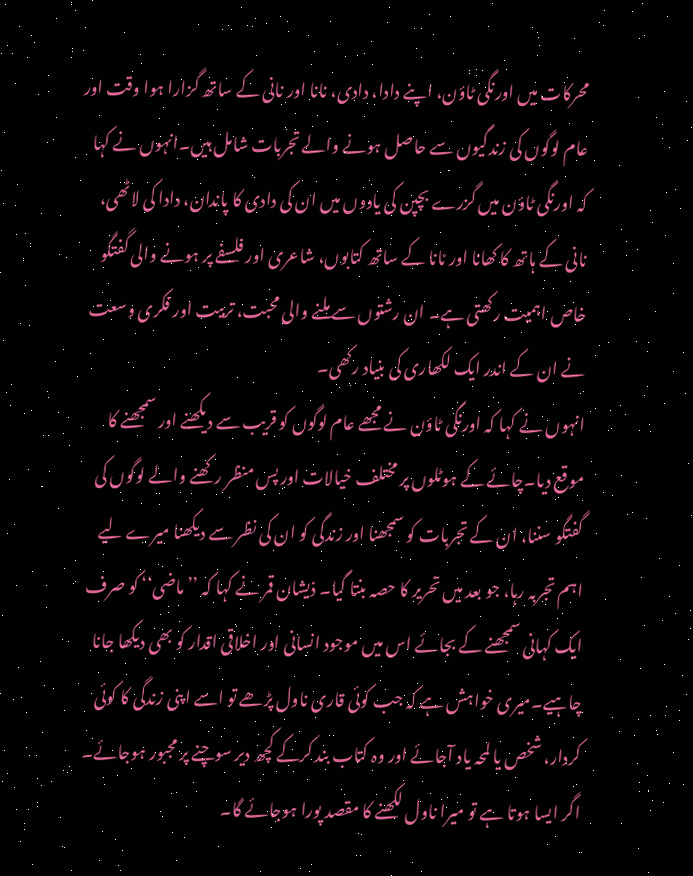محرکات میں اورنگی ٹاؤن، اپنے دادا، دادی، نانا اور نانی کے ساتھ گزارا ہوا وقت اور عام لوگوں کی زندگیوں سے حاصل ہونے والے تجربات شامل ہیں۔انہوں نے کہا کہ اورنگی ٹاؤن میں گزرے بچپن کی یادوں میں ان کی دادی کا پاندان، دادا کی لاٹھی، نانی کے ہاتھ کا کھانا اور نانا کے ساتھ کتابوں، شاعری اور فلسفے پر ہونے والی گفتگو خاص اہمیت رکھتی ہے۔ ان رشتوں سے ملنے والی محبت، تربیت اور فکری وسعت نے ان کے اندر ایک لکھاری کی بنیاد رکھی۔
انہوں نے کہا کہ اورنگی ٹاؤن نے مجھے عام لوگوں کو قریب سے دیکھنے اور سمجھنے کا موقع دیا۔چائے کے ہوٹلوں پر مختلف خیالات اور پس منظر رکھنے والے لوگوں کی گفتگو سننا، ان کے تجربات کو سمجھنا اور زندگی کو ان کی نظر سے دیکھنا میرے لیے اہم تجربہ رہا، جو بعد میں تحریر کا حصہ بنتا گیا۔ ذیشان قمر نے کہا کہ ’’ماضی‘‘ کو صرف ایک کہانی سمجھنے کے بجائے اس میں موجود انسانی اور اخلاقی اقدار کو بھی دیکھا جانا چاہیے۔میری خواہش ہے کہ جب کوئی قاری ناول پڑھے تو اسے اپنی زندگی کا کوئی کردار، شخص یا لمحہ یاد آجائے اور وہ کتاب بند کرکے کچھ دیر سوچنے پر مجبور ہوجائے۔ اگر ایسا ہوتا ہے تو میرا ناول لکھنے کا مقصد پورا ہوجائے گا۔